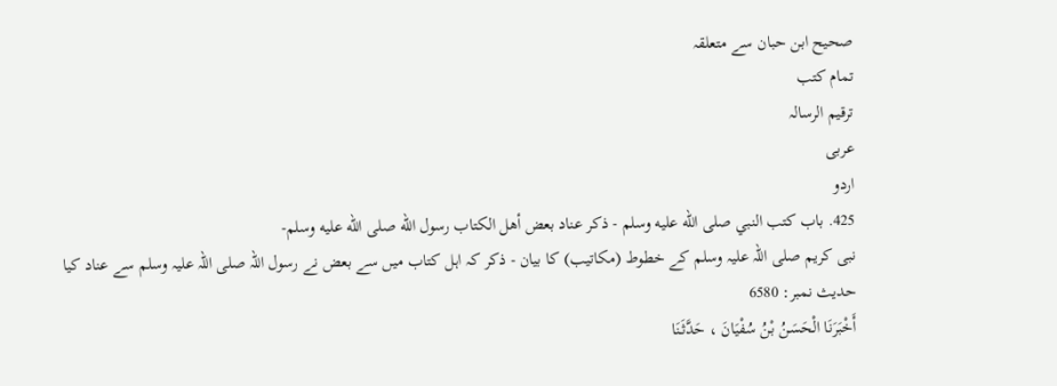صحیح ابن حبان سے متعلقہ
تمام کتب
ترقيم الرسالہ
عربی
اردو
425. باب كتب النبي صلى الله عليه وسلم - ذكر عناد بعض أهل الكتاب رسول الله صلى الله عليه وسلم-
نبی کریم صلی اللہ علیہ وسلم کے خطوط (مکاتیب) کا بیان - ذکر کہ اہل کتاب میں سے بعض نے رسول اللہ صلی اللہ علیہ وسلم سے عناد کیا
حدیث نمبر: 6580
أَخْبَرَنَا الْحَسَنُ بْنُ سُفْيَانَ ، حَدَّثَنَا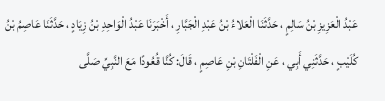عَبْدُ الْعَزِيزِ بْنُ سَالِمٍ ، حَدَّثَنَا الْعَلاءُ بْنُ عَبْدِ الْجَبَّارِ ، أَخْبَرَنَا عَبْدُ الْوَاحِدِ بْنُ زِيَادٍ ، حَدَّثَنَا عَاصِمُ بْنُ كُلَيْبٍ ، حَدَّثَنِي أَبِي ، عَنِ الْفَلْتَانِ بْنِ عَاصِمٍ ، قَالَ: كُنَّا قُعُودًا مَعَ النَّبِيِّ صَلَّى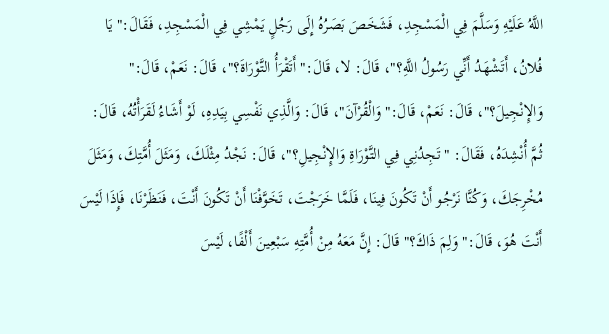اللَّهُ عَلَيْهِ وَسَلَّمَ فِي الْمَسْجِدِ، فَشَخَصَ بَصَرُهُ إِلَى رَجُلٍ يَمْشِي فِي الْمَسْجِدِ، فَقَالَ:" يَا فُلانُ، أَتَشْهَدُ أَنِّي رَسُولُ اللَّهِ؟"، قَالَ: لا، قَالَ:" أَتَقْرَأُ التَّوْرَاةَ؟"، قَالَ: نَعَمْ، قَالَ:" وَالإِنْجِيلَ؟"، قَالَ: نَعَمْ، قَالَ:" وَالْقُرْآنَ"، قَالَ: وَالَّذِي نَفْسِي بِيَدِهِ، لَوْ أَشَاءُ لَقَرَأْتُهُ، قَالَ: ثُمَّ أُنْشِدَهُ، فَقَالَ: " تَجِدُنِي فِي التَّوْرَاةِ وَالإِنْجِيلِ؟"، قَالَ: نَجْدُ مِثْلَكَ، وَمَثَلَ أُمَّتِكَ، وَمَثَلَ مُخْرِجَكَ، وَكُنَّا نَرْجُو أَنْ تَكُونَ فِينَا، فَلَمَّا خَرَجْتَ، تَخَوَّفْنَا أَنْ تَكُونَ أَنْتَ، فَنَظَرْنَا، فَإِذَا لَيْسَ أَنْتَ هُوَ، قَالَ:" وَلِمَ ذَاكَ؟" قَالَ: إِنَّ مَعَهُ مِنْ أُمَّتِهِ سَبْعِينَ أَلْفًا، لَيْسَ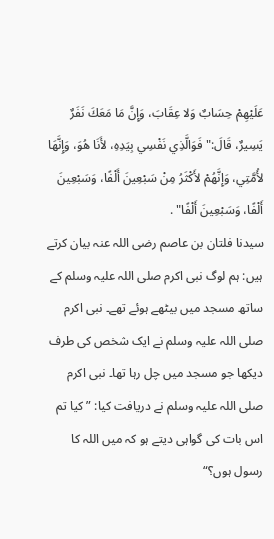عَلَيْهِمْ حِسَابٌ وَلا عِقَابَ، وَإِنَّ مَا مَعَكَ نَفَرٌ يَسِيرٌ، قَالَ:" فَوَالَّذِي نَفْسِي بِيَدِهِ، لأَنَا هُوَ، وَإِنَّهَا لأُمَّتِي، وَإِنَّهُمْ لأَكْثَرُ مِنْ سَبْعِينَ أَلْفًا، وَسَبْعِينَ أَلْفًا، وَسَبْعِينَ أَلْفًا" .
سیدنا فلتان بن عاصم رضی اللہ عنہ بیان کرتے ہیں: ہم لوگ نبی اکرم صلی اللہ علیہ وسلم کے ساتھ مسجد میں بیٹھے ہوئے تھے۔ نبی اکرم صلی اللہ علیہ وسلم نے ایک شخص کی طرف دیکھا جو مسجد میں چل رہا تھا۔ نبی اکرم صلی اللہ علیہ وسلم نے دریافت کیا: ”کیا تم اس بات کی گواہی دیتے ہو کہ میں اللہ کا رسول ہوں؟“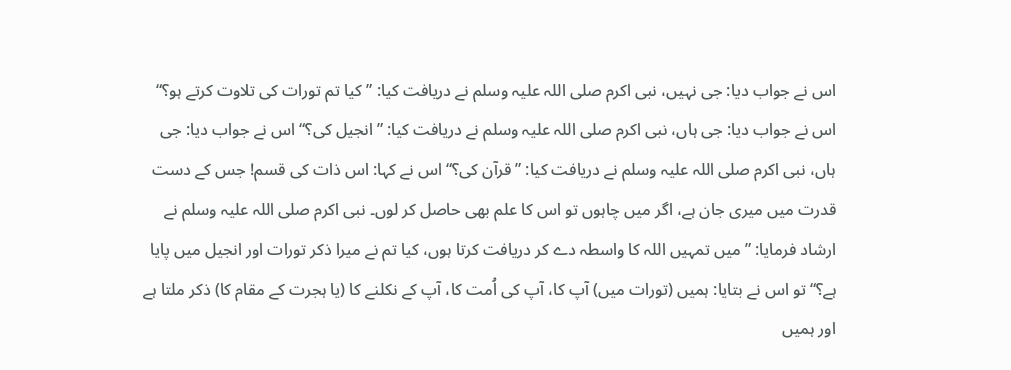اس نے جواب دیا: جی نہیں، نبی اکرم صلی اللہ علیہ وسلم نے دریافت کیا: ”کیا تم تورات کی تلاوت کرتے ہو؟“ اس نے جواب دیا: جی ہاں، نبی اکرم صلی اللہ علیہ وسلم نے دریافت کیا: ”انجیل کی؟“ اس نے جواب دیا: جی ہاں، نبی اکرم صلی اللہ علیہ وسلم نے دریافت کیا: ”قرآن کی؟“ اس نے کہا: اس ذات کی قسم! جس کے دست قدرت میں میری جان ہے، اگر میں چاہوں تو اس کا علم بھی حاصل کر لوں۔ نبی اکرم صلی اللہ علیہ وسلم نے ارشاد فرمایا: ”میں تمہیں اللہ کا واسطہ دے کر دریافت کرتا ہوں، کیا تم نے میرا ذکر تورات اور انجیل میں پایا ہے؟“ تو اس نے بتایا: ہمیں (تورات میں) آپ کا، آپ کی اُمت کا، آپ کے نکلنے کا (یا ہجرت کے مقام کا) ذکر ملتا ہے اور ہمیں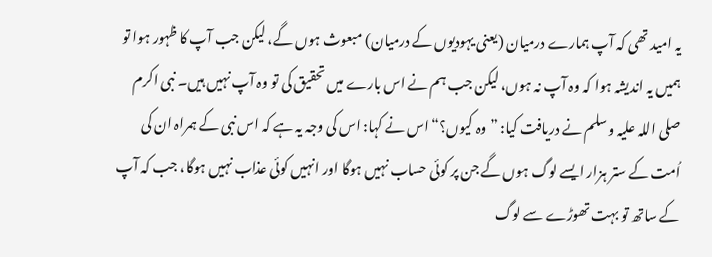یہ امید تھی کہ آپ ہمارے درمیان (یعنی یہودیوں کے درمیان) مبعوث ہوں گے، لیکن جب آپ کا ظہور ہوا تو ہمیں یہ اندیشہ ہوا کہ وہ آپ نہ ہوں، لیکن جب ہم نے اس بارے میں تحقیق کی تو وہ آپ نہیں ہیں۔ نبی اکرم صلی اللہ علیہ وسلم نے دریافت کیا: ”وہ کیوں؟“ اس نے کہا: اس کی وجہ یہ ہے کہ اس نبی کے ہمراہ ان کی اُمت کے ستر ہزار ایسے لوگ ہوں گے جن پر کوئی حساب نہیں ہوگا اور انہیں کوئی عذاب نہیں ہوگا، جب کہ آپ کے ساتھ تو بہت تھوڑے سے لوگ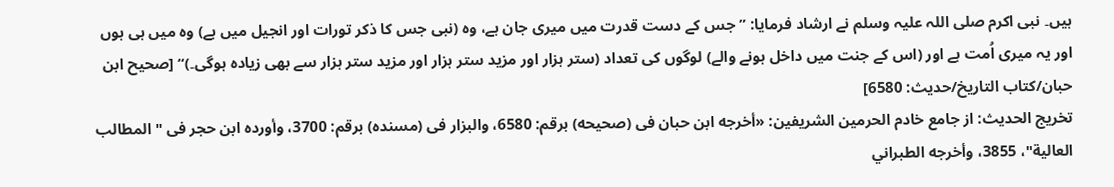ہیں۔ نبی اکرم صلی اللہ علیہ وسلم نے ارشاد فرمایا: ”جس کے دست قدرت میں میری جان ہے، وہ (نبی جس کا ذکر تورات اور انجیل میں ہے) وہ میں ہی ہوں اور یہ میری اُمت ہے اور (اس کے جنت میں داخل ہونے والے) لوگوں کی تعداد (ستر ہزار اور مزید ستر ہزار اور مزید ستر ہزار سے بھی زیادہ ہوگی۔)“ [صحیح ابن حبان/كتاب التاريخ/حدیث: 6580]
تخریج الحدیث: از جامع خادم الحرمين الشريفين: «أخرجه ابن حبان فى (صحيحه) برقم: 6580، والبزار فى (مسنده) برقم: 3700، وأورده ابن حجر فى "المطالب العالية"، 3855، وأخرجه الطبراني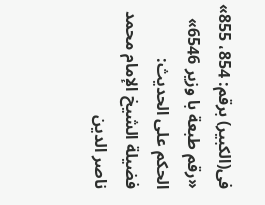فى(الكبير) برقم: 854، 855» «رقم طبعة با وزير 6546»
الحكم على الحديث:
فضيلة الشيخ الإمام محمد ناصر الدين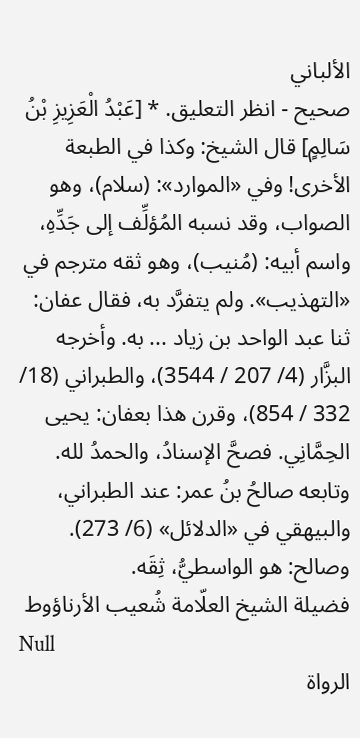الألباني
صحيح - انظر التعليق. * [عَبْدُ الْعَزِيزِ بْنُ سَالِمٍ] قال الشيخ: وكذا في الطبعة الأخرى! وفي «الموارد»: (سلام)، وهو الصواب، وقد نسبه المُؤلِّف إلى جَدِّهِ، واسم أبيه: (مُنيب)، وهو ثقه مترجم في «التهذيب». ولم يتفرَّد به، فقال عفان: ثنا عبد الواحد بن زياد ... به. وأخرجه البزَّار (4/ 207 / 3544)، والطبراني (18/ 332 / 854)، وقرن هذا بعفان: يحيى الحِمَّانِي. فصحَّ الإسنادُ، والحمدُ لله. وتابعه صالحُ بنُ عمر: عند الطبراني، والبيهقي في «الدلائل» (6/ 273). وصالح: هو الواسطيُّ، ثِقَه.
فضيلة الشيخ العلّامة شُعيب الأرناؤوط
Null
الرواة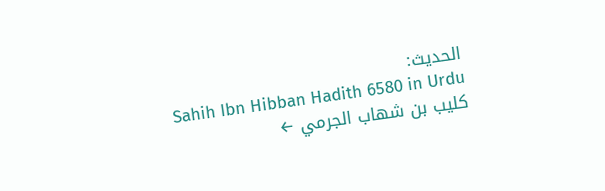الحديث:
Sahih Ibn Hibban Hadith 6580 in Urdu
كليب بن شهاب الجرمي ←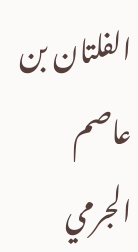الفلتان بن عاصم الجرمي